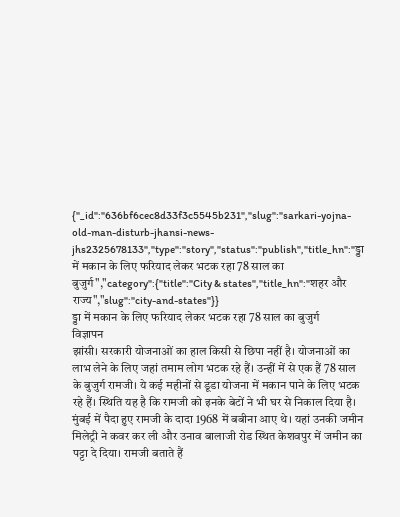{"_id":"636bf6cec8d33f3c5545b231","slug":"sarkari-yojna-old-man-disturb-jhansi-news-jhs2325678133","type":"story","status":"publish","title_hn":"ड्डा में मकान के लिए फरियाद लेकर भटक रहा 78 साल का बुजुर्ग","category":{"title":"City & states","title_hn":"शहर और राज्य","slug":"city-and-states"}}
ड्डा में मकान के लिए फरियाद लेकर भटक रहा 78 साल का बुजुर्ग
विज्ञापन
झांसी। सरकारी योजनाओं का हाल किसी से छिपा नहीं है। योजनाओं का लाभ लेने के लिए जहां तमाम लोग भटक रहे हैं। उन्हीं में से एक हैं 78 साल के बुजुर्ग रामजी। ये कई महीनों से डूडा योजना में मकान पाने के लिए भटक रहे हैं। स्थिति यह है कि रामजी को इनके बेटों ने भी घर से निकाल दिया है।
मुंबई में पैदा हुए रामजी के दादा 1968 में बबीना आए थे। यहां उनकी जमीन मिलेट्री ने कवर कर ली और उनाव बालाजी रोड स्थित केशवपुर में जमीन का पट्टा दे दिया। रामजी बताते हैं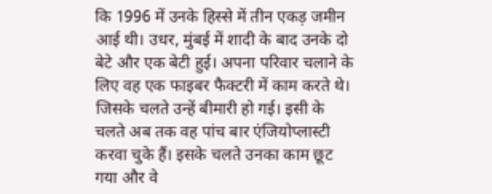कि 1996 में उनके हिस्से में तीन एकड़ जमीन आई थी। उधर, मुंबई में शादी के बाद उनके दो बेटे और एक बेटी हुई। अपना परिवार चलाने के लिए वह एक फाइबर फैक्टरी में काम करते थे। जिसके चलते उन्हें बीमारी हो गई। इसी के चलते अब तक वह पांच बार एंजियोप्लास्टी करवा चुके हैं। इसके चलते उनका काम छूट गया और वे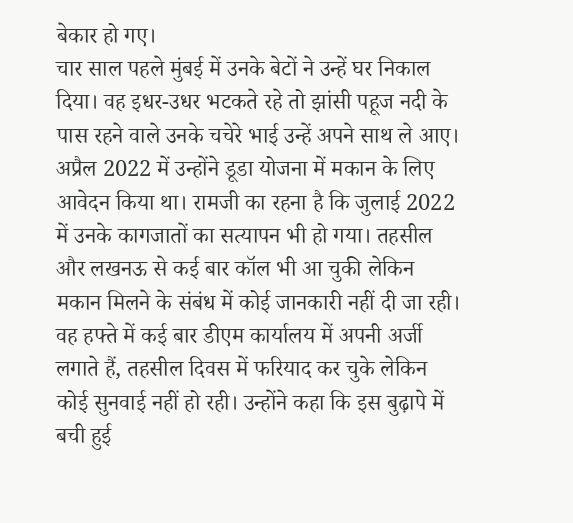बेकार हो गए।
चार साल पहले मुंबई में उनके बेटों ने उन्हें घर निकाल दिया। वह इधर-उधर भटकते रहे तो झांसी पहूज नदी के पास रहने वाले उनके चचेरे भाई उन्हें अपने साथ ले आए। अप्रैल 2022 में उन्होंने डूडा योजना में मकान के लिए आवेदन किया था। रामजी का रहना है कि जुलाई 2022 में उनके कागजातों का सत्यापन भी हो गया। तहसील और लखनऊ से कई बार कॉल भी आ चुकी लेकिन मकान मिलने के संबंध में कोई जानकारी नहीं दी जा रही। वह हफ्ते में कई बार डीएम कार्यालय में अपनी अर्जी लगाते हैं, तहसील दिवस में फरियाद कर चुके लेकिन कोई सुनवाई नहीं हो रही। उन्होंने कहा कि इस बुढ़ापे में बची हुई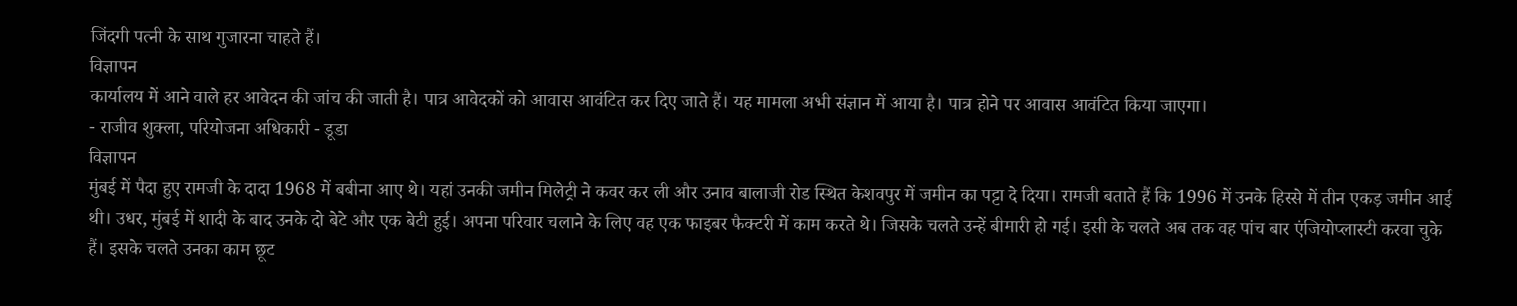जिंदगी पत्नी के साथ गुजारना चाहते हैं।
विज्ञापन
कार्यालय में आने वाले हर आवेदन की जांच की जाती है। पात्र आवेदकों को आवास आवंटित कर दिए जाते हैं। यह मामला अभी संज्ञान में आया है। पात्र होने पर आवास आवंटित किया जाएगा।
- राजीव शुक्ला, परियोजना अधिकारी - डूडा
विज्ञापन
मुंबई में पैदा हुए रामजी के दादा 1968 में बबीना आए थे। यहां उनकी जमीन मिलेट्री ने कवर कर ली और उनाव बालाजी रोड स्थित केशवपुर में जमीन का पट्टा दे दिया। रामजी बताते हैं कि 1996 में उनके हिस्से में तीन एकड़ जमीन आई थी। उधर, मुंबई में शादी के बाद उनके दो बेटे और एक बेटी हुई। अपना परिवार चलाने के लिए वह एक फाइबर फैक्टरी में काम करते थे। जिसके चलते उन्हें बीमारी हो गई। इसी के चलते अब तक वह पांच बार एंजियोप्लास्टी करवा चुके हैं। इसके चलते उनका काम छूट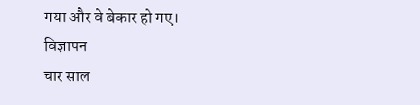गया और वे बेकार हो गए।
विज्ञापन
चार साल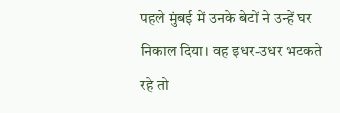पहले मुंबई में उनके बेटों ने उन्हें घर निकाल दिया। वह इधर-उधर भटकते रहे तो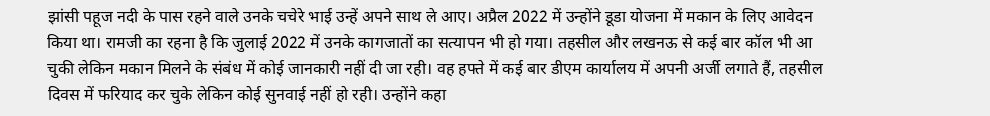झांसी पहूज नदी के पास रहने वाले उनके चचेरे भाई उन्हें अपने साथ ले आए। अप्रैल 2022 में उन्होंने डूडा योजना में मकान के लिए आवेदन किया था। रामजी का रहना है कि जुलाई 2022 में उनके कागजातों का सत्यापन भी हो गया। तहसील और लखनऊ से कई बार कॉल भी आ चुकी लेकिन मकान मिलने के संबंध में कोई जानकारी नहीं दी जा रही। वह हफ्ते में कई बार डीएम कार्यालय में अपनी अर्जी लगाते हैं, तहसील दिवस में फरियाद कर चुके लेकिन कोई सुनवाई नहीं हो रही। उन्होंने कहा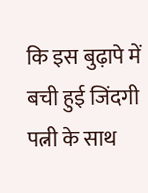कि इस बुढ़ापे में बची हुई जिंदगी पत्नी के साथ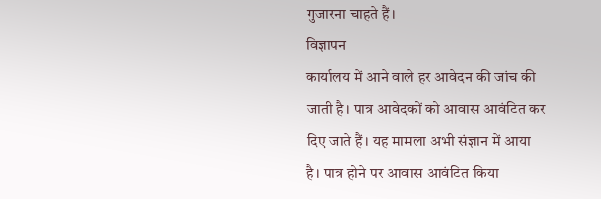गुजारना चाहते हैं।
विज्ञापन
कार्यालय में आने वाले हर आवेदन की जांच की जाती है। पात्र आवेदकों को आवास आवंटित कर दिए जाते हैं। यह मामला अभी संज्ञान में आया है। पात्र होने पर आवास आवंटित किया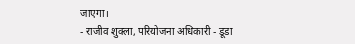जाएगा।
- राजीव शुक्ला, परियोजना अधिकारी - डूडा